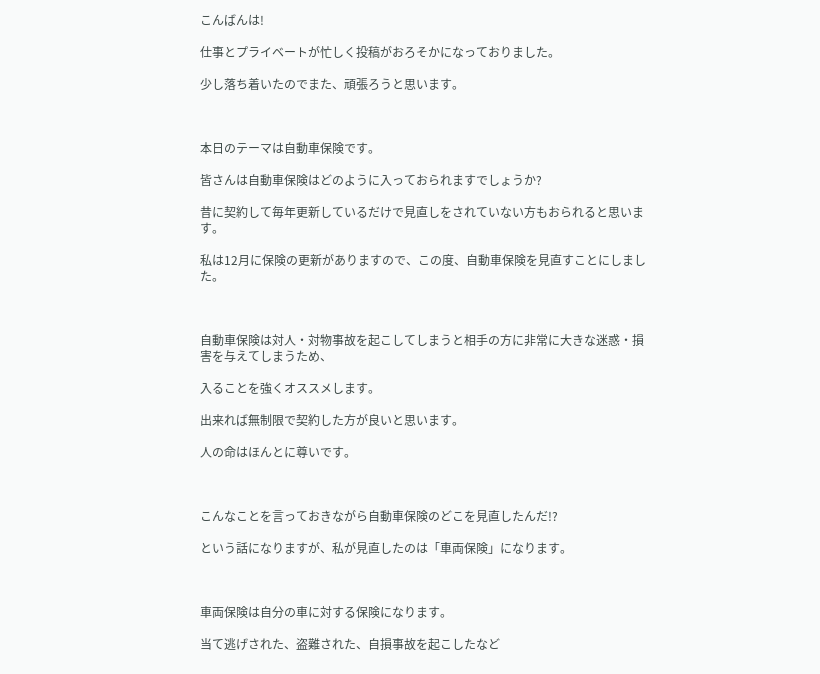こんばんは!

仕事とプライベートが忙しく投稿がおろそかになっておりました。

少し落ち着いたのでまた、頑張ろうと思います。



本日のテーマは自動車保険です。

皆さんは自動車保険はどのように入っておられますでしょうか?

昔に契約して毎年更新しているだけで見直しをされていない方もおられると思います。

私は12月に保険の更新がありますので、この度、自動車保険を見直すことにしました。



自動車保険は対人・対物事故を起こしてしまうと相手の方に非常に大きな迷惑・損害を与えてしまうため、

入ることを強くオススメします。

出来れば無制限で契約した方が良いと思います。

人の命はほんとに尊いです。



こんなことを言っておきながら自動車保険のどこを見直したんだ!?

という話になりますが、私が見直したのは「車両保険」になります。



車両保険は自分の車に対する保険になります。

当て逃げされた、盗難された、自損事故を起こしたなど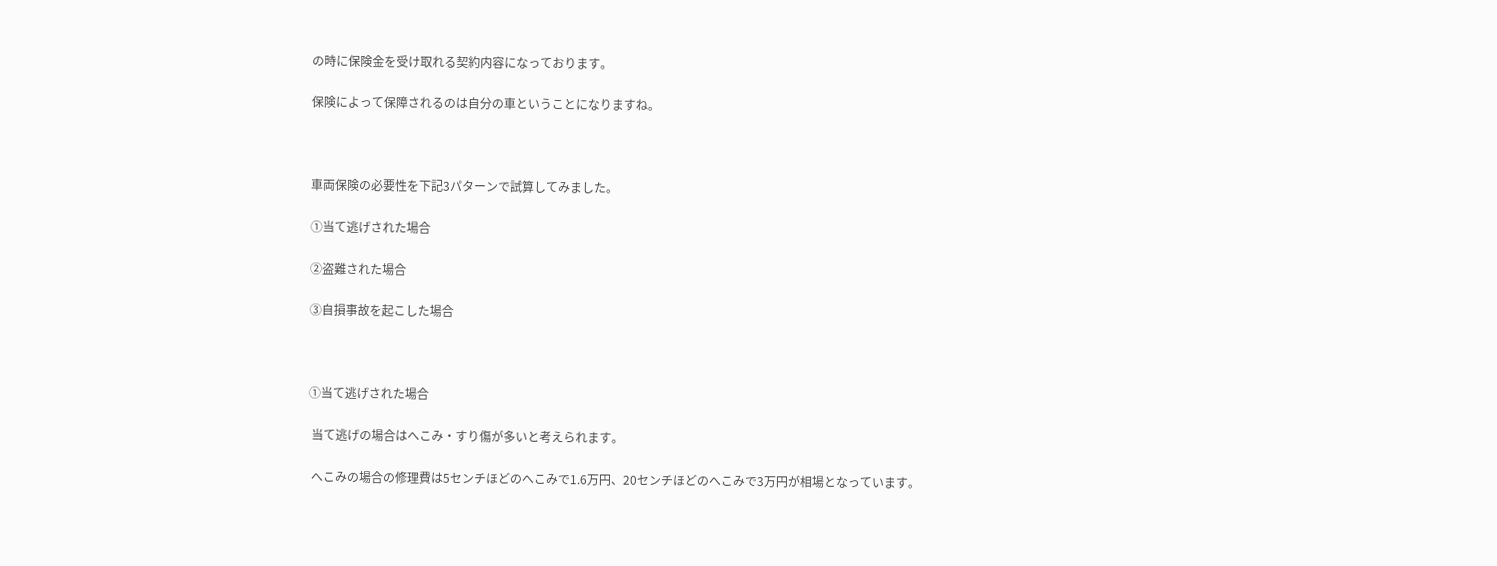の時に保険金を受け取れる契約内容になっております。

保険によって保障されるのは自分の車ということになりますね。



車両保険の必要性を下記3パターンで試算してみました。

①当て逃げされた場合

②盗難された場合

③自損事故を起こした場合



①当て逃げされた場合

 当て逃げの場合はへこみ・すり傷が多いと考えられます。

 へこみの場合の修理費は5センチほどのへこみで1.6万円、20センチほどのへこみで3万円が相場となっています。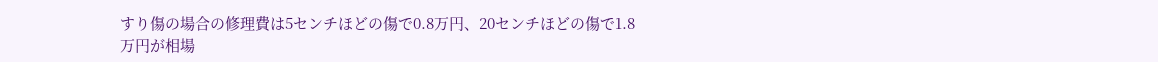すり傷の場合の修理費は5センチほどの傷で0.8万円、20センチほどの傷で1.8万円が相場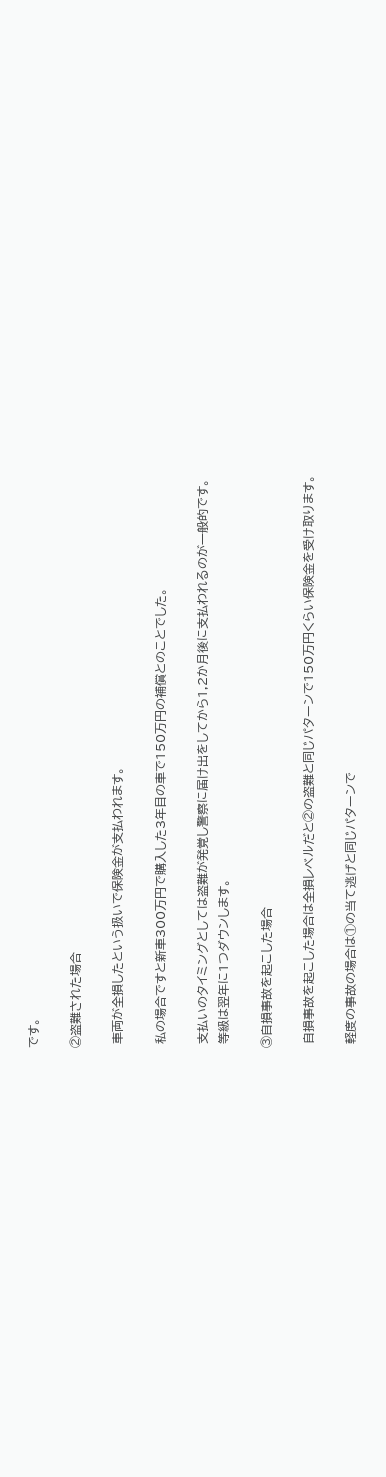です。

②盗難された場合

 車両が全損したという扱いで保険金が支払われます。

 私の場合ですと新車300万円で購入した3年目の車で150万円の補償とのことでした。

 支払いのタイミングとしては盗難が発覚し警察に届け出をしてから1,2か月後に支払われるのが一般的です。
 等級は翌年に1つダウンします。

③自損事故を起こした場合

 自損事故を起こした場合は全損レベルだと②の盗難と同じパターンで150万円くらい保険金を受け取ります。

 軽度の事故の場合は①の当て逃げと同じパターンで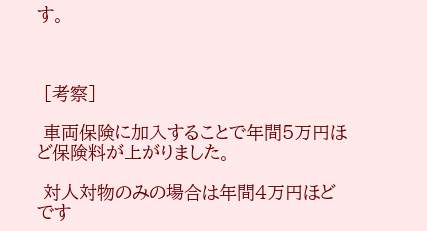す。



 [考察]

 車両保険に加入することで年間5万円ほど保険料が上がりました。

 対人対物のみの場合は年間4万円ほどです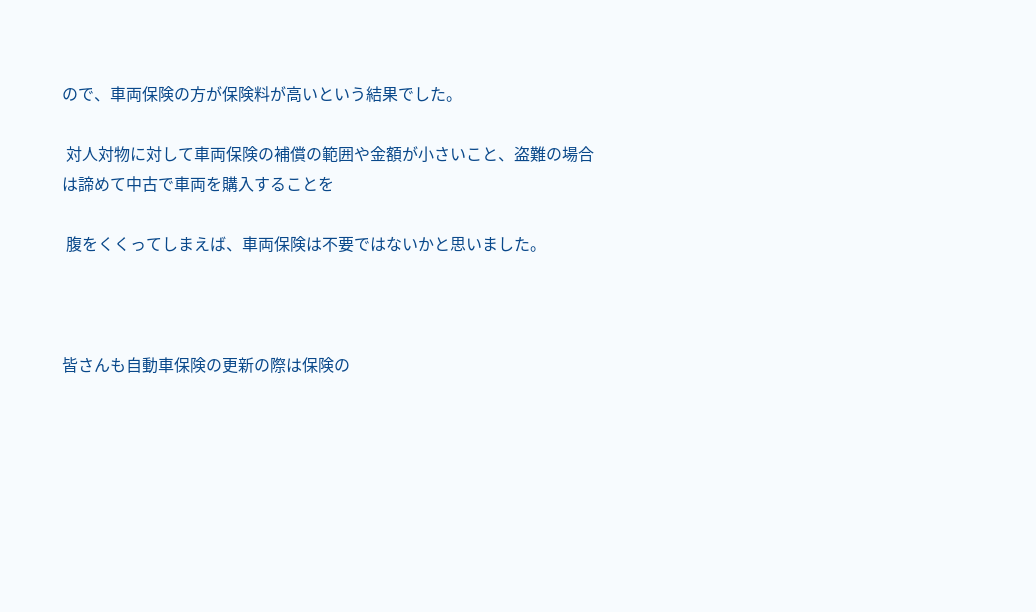ので、車両保険の方が保険料が高いという結果でした。

 対人対物に対して車両保険の補償の範囲や金額が小さいこと、盗難の場合は諦めて中古で車両を購入することを

 腹をくくってしまえば、車両保険は不要ではないかと思いました。



皆さんも自動車保険の更新の際は保険の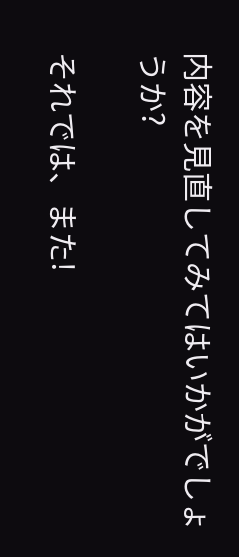内容を見直してみてはいかがでしょうか?

それでは、また!